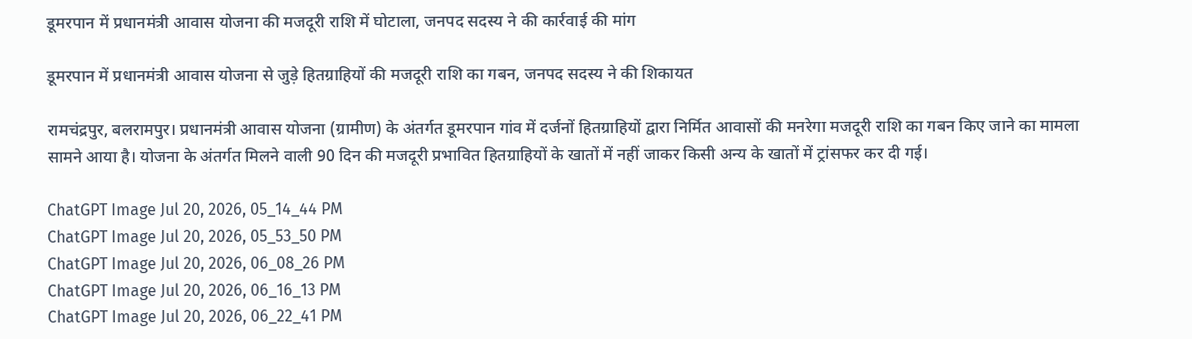डूमरपान में प्रधानमंत्री आवास योजना की मजदूरी राशि में घोटाला, जनपद सदस्य ने की कार्रवाई की मांग

डूमरपान में प्रधानमंत्री आवास योजना से जुड़े हितग्राहियों की मजदूरी राशि का गबन, जनपद सदस्य ने की शिकायत

रामचंद्रपुर, बलरामपुर। प्रधानमंत्री आवास योजना (ग्रामीण) के अंतर्गत डूमरपान गांव में दर्जनों हितग्राहियों द्वारा निर्मित आवासों की मनरेगा मजदूरी राशि का गबन किए जाने का मामला सामने आया है। योजना के अंतर्गत मिलने वाली 90 दिन की मजदूरी प्रभावित हितग्राहियों के खातों में नहीं जाकर किसी अन्य के खातों में ट्रांसफर कर दी गई।

ChatGPT Image Jul 20, 2026, 05_14_44 PM
ChatGPT Image Jul 20, 2026, 05_53_50 PM
ChatGPT Image Jul 20, 2026, 06_08_26 PM
ChatGPT Image Jul 20, 2026, 06_16_13 PM
ChatGPT Image Jul 20, 2026, 06_22_41 PM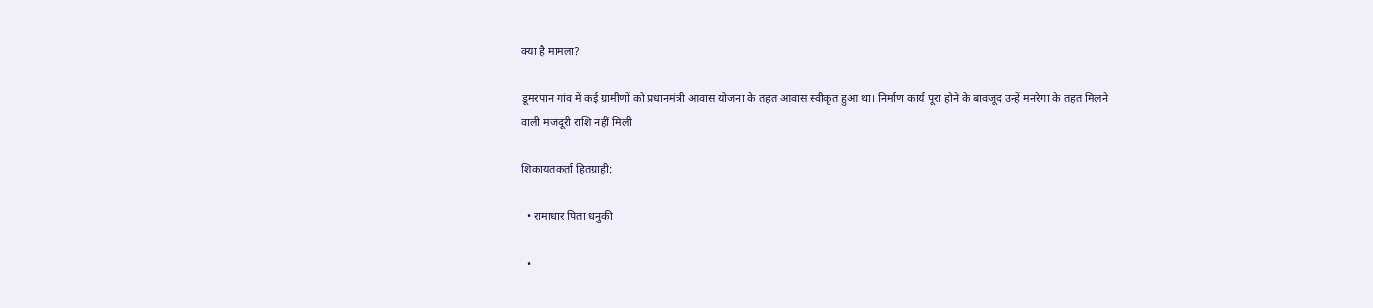क्या है मामला?

डूमरपान गांव में कई ग्रामीणों को प्रधानमंत्री आवास योजना के तहत आवास स्वीकृत हुआ था। निर्माण कार्य पूरा होने के बावजूद उन्हें मनरेगा के तहत मिलने वाली मजदूरी राशि नहीं मिली

शिकायतकर्ता हितग्राही:

  • रामाधार पिता धनुकी

  •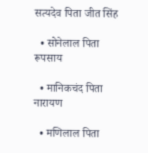सत्यदेव पिता जीत सिंह

  • सोनेलाल पिता रूपसाय

  • मानिकचंद पिता नारायण

  • मणिलाल पिता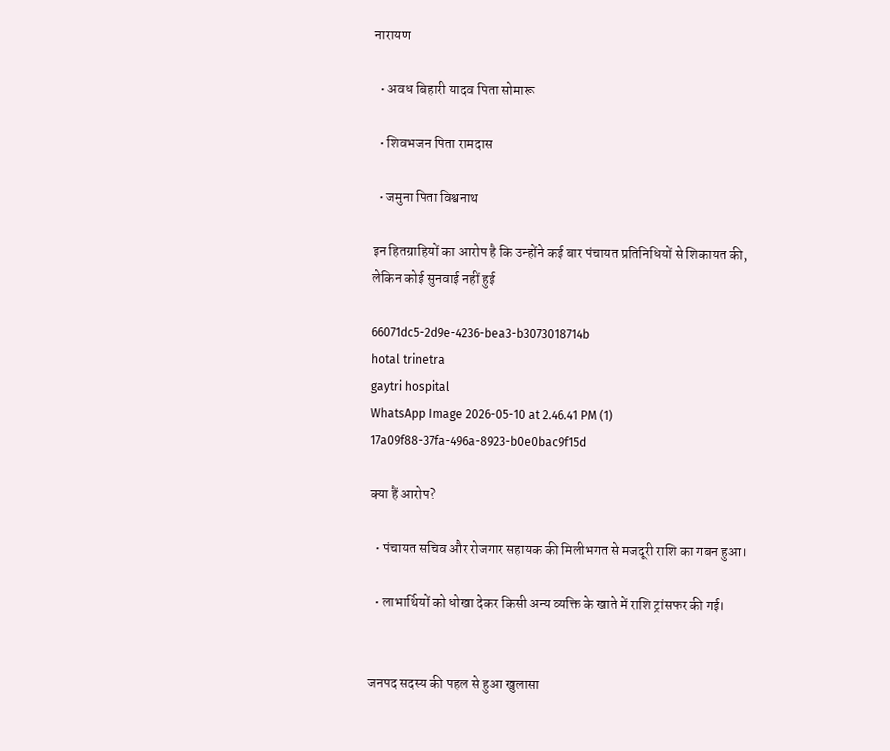नारायण

  • अवध बिहारी यादव पिता सोमारू

  • शिवभजन पिता रामदास

  • जमुना पिता विश्वनाथ

इन हितग्राहियों का आरोप है कि उन्होंने कई बार पंचायत प्रतिनिधियों से शिकायत की, लेकिन कोई सुनवाई नहीं हुई

66071dc5-2d9e-4236-bea3-b3073018714b
hotal trinetra
gaytri hospital
WhatsApp Image 2026-05-10 at 2.46.41 PM (1)
17a09f88-37fa-496a-8923-b0e0bac9f15d

क्या हैं आरोप?

  • पंचायत सचिव और रोजगार सहायक की मिलीभगत से मजदूरी राशि का गबन हुआ।

  • लाभार्थियों को धोखा देकर किसी अन्य व्यक्ति के खाते में राशि ट्रांसफर की गई।


जनपद सदस्य की पहल से हुआ खुलासा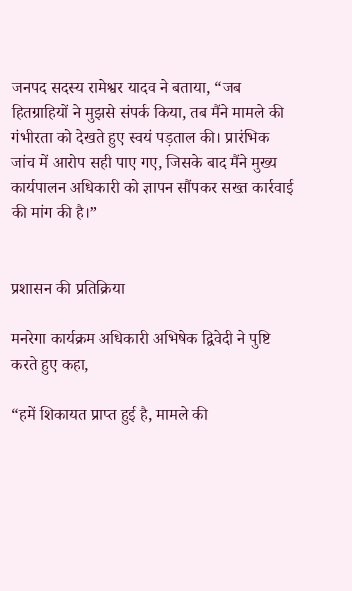जनपद सदस्य रामेश्वर यादव ने बताया, “जब हितग्राहियों ने मुझसे संपर्क किया, तब मैंने मामले की गंभीरता को देखते हुए स्वयं पड़ताल की। प्रारंभिक जांच में आरोप सही पाए गए, जिसके बाद मैंने मुख्य कार्यपालन अधिकारी को ज्ञापन सौंपकर सख्त कार्रवाई की मांग की है।”


प्रशासन की प्रतिक्रिया

मनरेगा कार्यक्रम अधिकारी अभिषेक द्विवेदी ने पुष्टि करते हुए कहा,

“हमें शिकायत प्राप्त हुई है, मामले की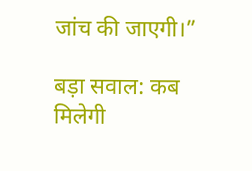जांच की जाएगी।”

बड़ा सवाल: कब मिलेगी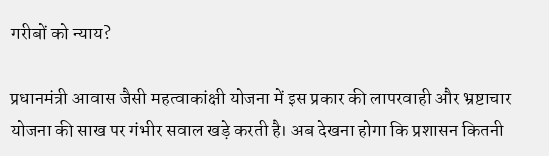गरीबों को न्याय?

प्रधानमंत्री आवास जैसी महत्वाकांक्षी योजना में इस प्रकार की लापरवाही और भ्रष्टाचार योजना की साख पर गंभीर सवाल खड़े करती है। अब देखना होगा कि प्रशासन कितनी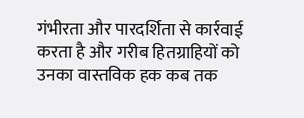गंभीरता और पारदर्शिता से कार्रवाई करता है और गरीब हितग्राहियों को उनका वास्तविक हक कब तक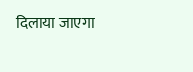दिलाया जाएगा